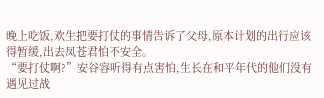晚上吃饭,欢生把要打仗的事情告诉了父母,原本计划的出行应该得暂缓,出去凤苍君怕不安全。
“要打仗啊?”安谷容听得有点害怕,生长在和平年代的他们没有遇见过战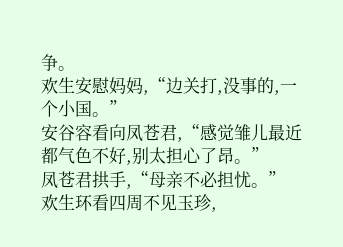争。
欢生安慰妈妈,“边关打,没事的,一个小国。”
安谷容看向凤苍君,“感觉雏儿最近都气色不好,别太担心了昂。”
凤苍君拱手,“母亲不必担忧。”
欢生环看四周不见玉珍,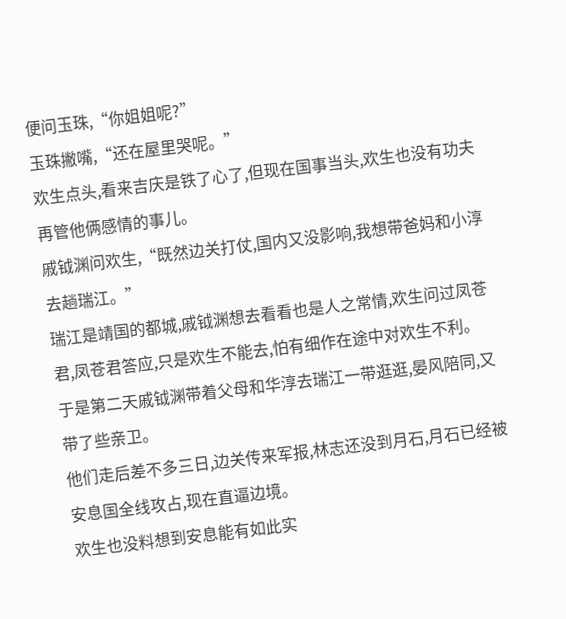便问玉珠,“你姐姐呢?”
玉珠撇嘴,“还在屋里哭呢。”
欢生点头,看来吉庆是铁了心了,但现在国事当头,欢生也没有功夫再管他俩感情的事儿。
戚钺渊问欢生,“既然边关打仗,国内又没影响,我想带爸妈和小淳去趟瑞江。”
瑞江是靖国的都城,戚钺渊想去看看也是人之常情,欢生问过凤苍君,凤苍君答应,只是欢生不能去,怕有细作在途中对欢生不利。
于是第二天戚钺渊带着父母和华淳去瑞江一带逛逛,晏风陪同,又带了些亲卫。
他们走后差不多三日,边关传来军报,林志还没到月石,月石已经被安息国全线攻占,现在直逼边境。
欢生也没料想到安息能有如此实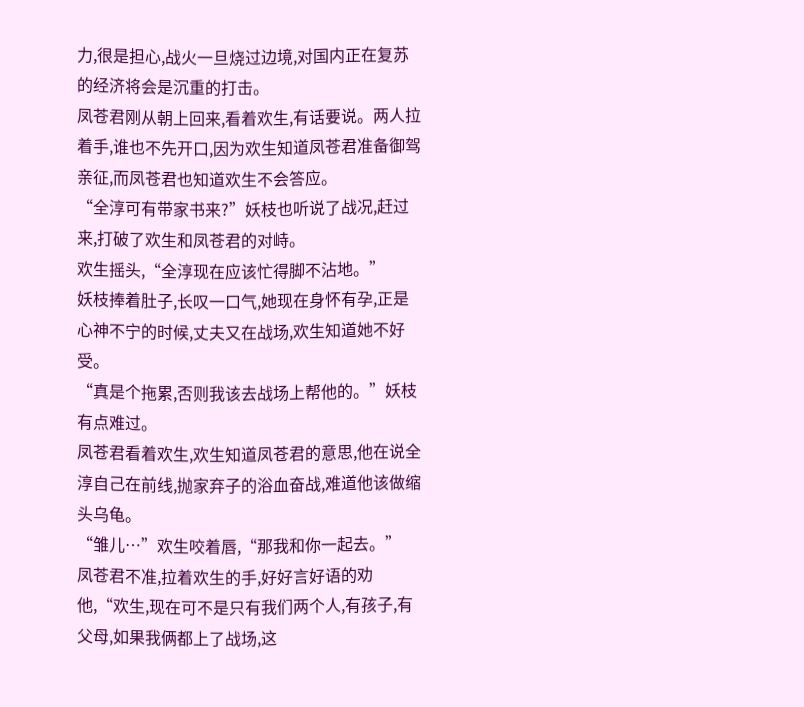力,很是担心,战火一旦烧过边境,对国内正在复苏的经济将会是沉重的打击。
凤苍君刚从朝上回来,看着欢生,有话要说。两人拉着手,谁也不先开口,因为欢生知道凤苍君准备御驾亲征,而凤苍君也知道欢生不会答应。
“全淳可有带家书来?”妖枝也听说了战况,赶过来,打破了欢生和凤苍君的对峙。
欢生摇头,“全淳现在应该忙得脚不沾地。”
妖枝捧着肚子,长叹一口气,她现在身怀有孕,正是心神不宁的时候,丈夫又在战场,欢生知道她不好受。
“真是个拖累,否则我该去战场上帮他的。”妖枝有点难过。
凤苍君看着欢生,欢生知道凤苍君的意思,他在说全淳自己在前线,抛家弃子的浴血奋战,难道他该做缩头乌龟。
“雏儿…”欢生咬着唇,“那我和你一起去。”
凤苍君不准,拉着欢生的手,好好言好语的劝他,“欢生,现在可不是只有我们两个人,有孩子,有父母,如果我俩都上了战场,这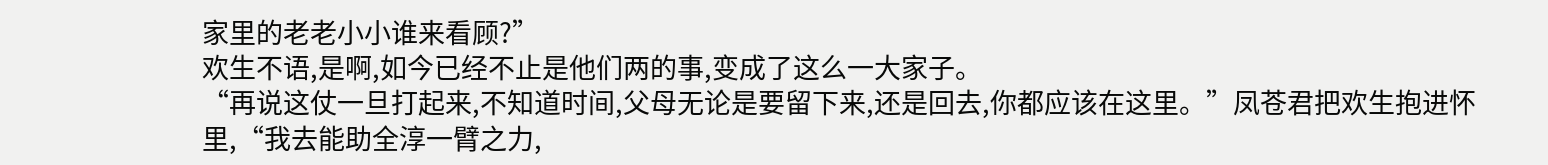家里的老老小小谁来看顾?”
欢生不语,是啊,如今已经不止是他们两的事,变成了这么一大家子。
“再说这仗一旦打起来,不知道时间,父母无论是要留下来,还是回去,你都应该在这里。”凤苍君把欢生抱进怀里,“我去能助全淳一臂之力,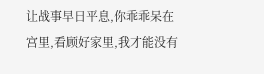让战事早日平息,你乖乖呆在宫里,看顾好家里,我才能没有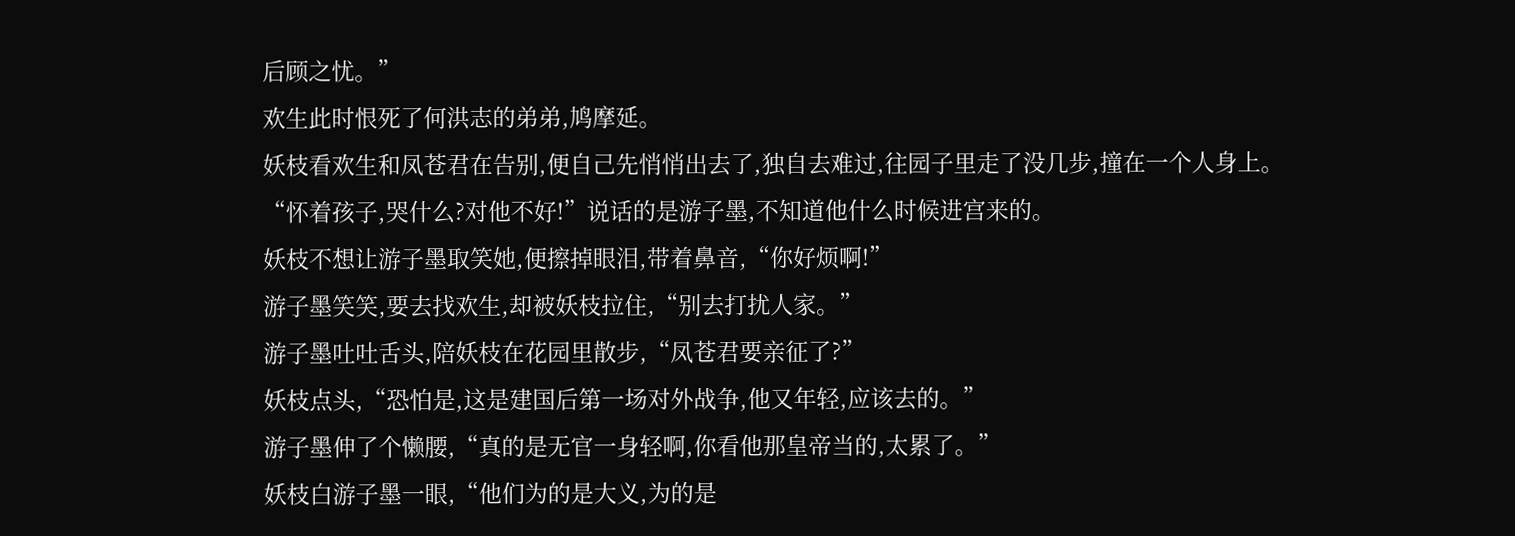后顾之忧。”
欢生此时恨死了何洪志的弟弟,鸠摩延。
妖枝看欢生和凤苍君在告别,便自己先悄悄出去了,独自去难过,往园子里走了没几步,撞在一个人身上。
“怀着孩子,哭什么?对他不好!”说话的是游子墨,不知道他什么时候进宫来的。
妖枝不想让游子墨取笑她,便擦掉眼泪,带着鼻音,“你好烦啊!”
游子墨笑笑,要去找欢生,却被妖枝拉住,“别去打扰人家。”
游子墨吐吐舌头,陪妖枝在花园里散步,“凤苍君要亲征了?”
妖枝点头,“恐怕是,这是建国后第一场对外战争,他又年轻,应该去的。”
游子墨伸了个懒腰,“真的是无官一身轻啊,你看他那皇帝当的,太累了。”
妖枝白游子墨一眼,“他们为的是大义,为的是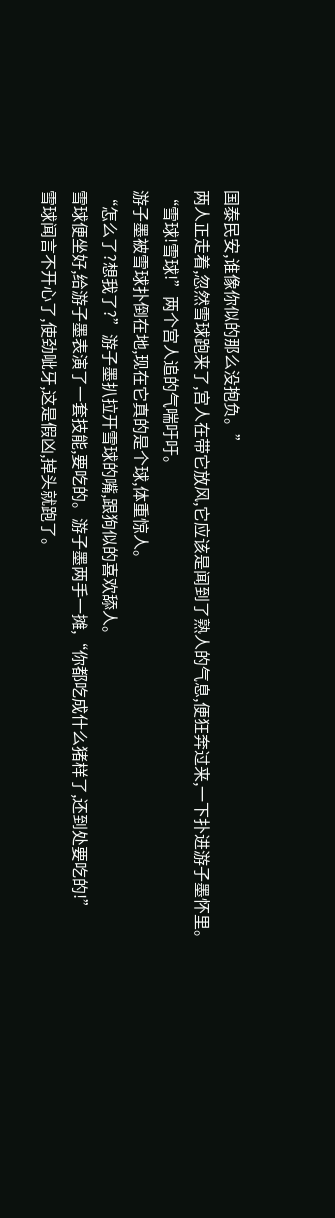国泰民安,谁像你似的那么没抱负。”
两人正走着,忽然雪球跑来了,宫人在带它放风,它应该是闻到了熟人的气息,便狂奔过来,一下扑进游子墨怀里。
“雪球!雪球!”两个宫人追的气喘吁吁。
游子墨被雪球扑倒在地,现在它真的是个球,体重惊人。
“怎么了?想我了?”游子墨扒拉开雪球的嘴,跟狗似的喜欢舔人。
雪球便坐好,给游子墨表演了一套技能,要吃的。游子墨两手一摊,“你都吃成什么猪样了,还到处要吃的!”
雪球闻言不开心了,使劲呲牙,这是假凶,掉头就跑了。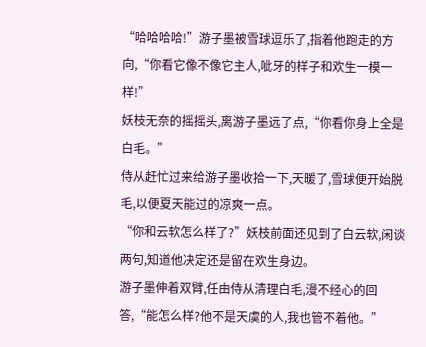“哈哈哈哈!”游子墨被雪球逗乐了,指着他跑走的方向,“你看它像不像它主人,呲牙的样子和欢生一模一样!”
妖枝无奈的摇摇头,离游子墨远了点,“你看你身上全是白毛。”
侍从赶忙过来给游子墨收拾一下,天暖了,雪球便开始脱毛,以便夏天能过的凉爽一点。
“你和云软怎么样了?”妖枝前面还见到了白云软,闲谈两句,知道他决定还是留在欢生身边。
游子墨伸着双臂,任由侍从清理白毛,漫不经心的回答,“能怎么样?他不是天虞的人,我也管不着他。”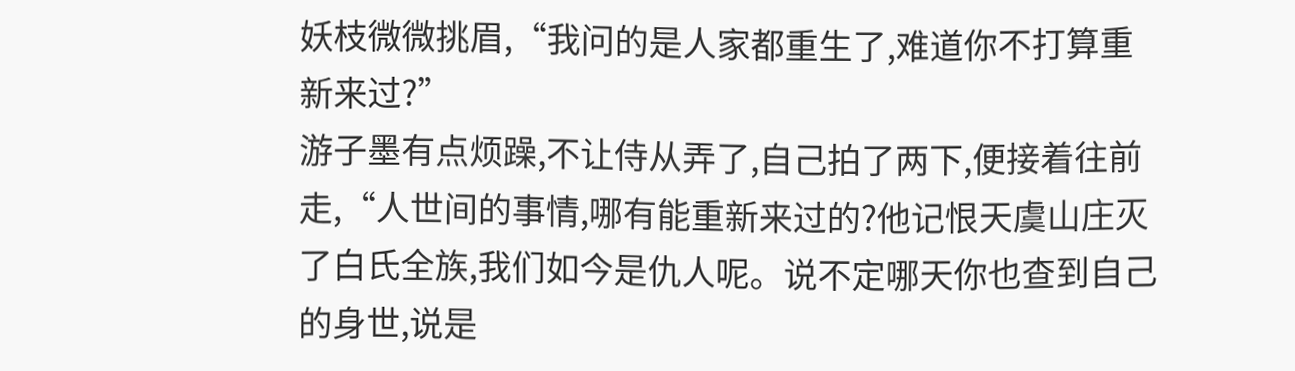妖枝微微挑眉,“我问的是人家都重生了,难道你不打算重新来过?”
游子墨有点烦躁,不让侍从弄了,自己拍了两下,便接着往前走,“人世间的事情,哪有能重新来过的?他记恨天虞山庄灭了白氏全族,我们如今是仇人呢。说不定哪天你也查到自己的身世,说是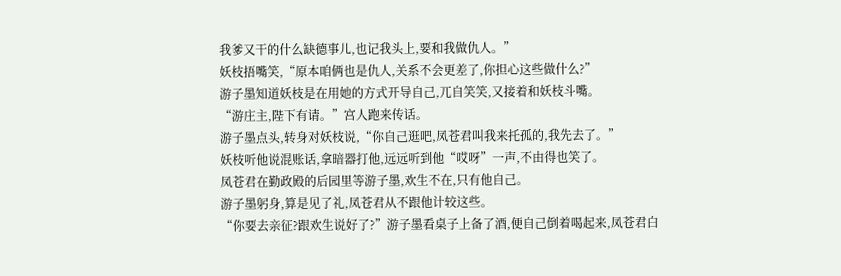我爹又干的什么缺德事儿,也记我头上,要和我做仇人。”
妖枝捂嘴笑,“原本咱俩也是仇人,关系不会更差了,你担心这些做什么?”
游子墨知道妖枝是在用她的方式开导自己,兀自笑笑,又接着和妖枝斗嘴。
“游庄主,陛下有请。”宫人跑来传话。
游子墨点头,转身对妖枝说,“你自己逛吧,凤苍君叫我来托孤的,我先去了。”
妖枝听他说混账话,拿暗器打他,远远听到他“哎呀”一声,不由得也笑了。
凤苍君在勤政殿的后园里等游子墨,欢生不在,只有他自己。
游子墨躬身,算是见了礼,凤苍君从不跟他计较这些。
“你要去亲征?跟欢生说好了?”游子墨看桌子上备了酒,便自己倒着喝起来,凤苍君白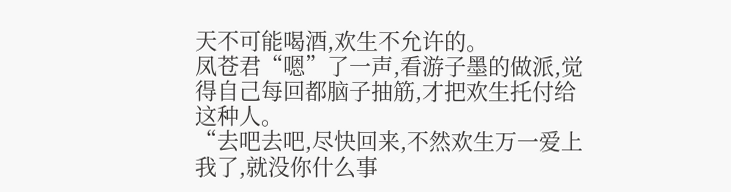天不可能喝酒,欢生不允许的。
凤苍君“嗯”了一声,看游子墨的做派,觉得自己每回都脑子抽筋,才把欢生托付给这种人。
“去吧去吧,尽快回来,不然欢生万一爱上我了,就没你什么事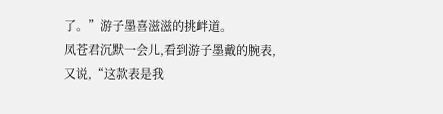了。”游子墨喜滋滋的挑衅道。
凤苍君沉默一会儿,看到游子墨戴的腕表,又说,“这款表是我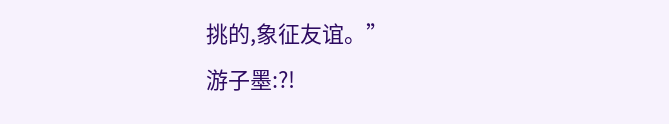挑的,象征友谊。”
游子墨:?!